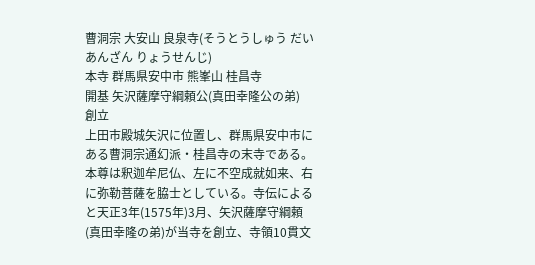曹洞宗 大安山 良泉寺(そうとうしゅう だいあんざん りょうせんじ)
本寺 群馬県安中市 熊峯山 桂昌寺
開基 矢沢薩摩守綱頼公(真田幸隆公の弟)
創立
上田市殿城矢沢に位置し、群馬県安中市にある曹洞宗通幻派・桂昌寺の末寺である。 本尊は釈迦牟尼仏、左に不空成就如来、右に弥勒菩薩を脇士としている。寺伝によると天正3年(1575年)3月、矢沢薩摩守綱頼(真田幸隆の弟)が当寺を創立、寺領10貫文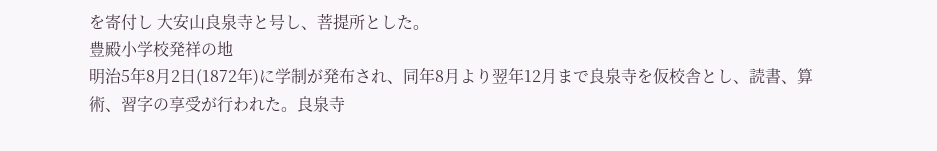を寄付し 大安山良泉寺と号し、菩提所とした。
豊殿小学校発祥の地
明治5年8月2日(1872年)に学制が発布され、同年8月より翌年12月まで良泉寺を仮校舎とし、読書、算術、習字の享受が行われた。良泉寺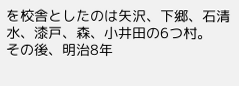を校舎としたのは矢沢、下郷、石清水、漆戸、森、小井田の6つ村。
その後、明治8年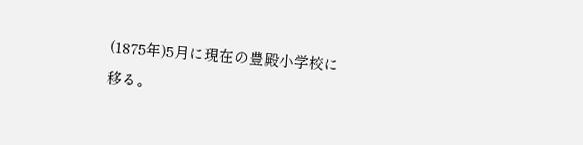(1875年)5月に現在の豊殿小学校に移る。